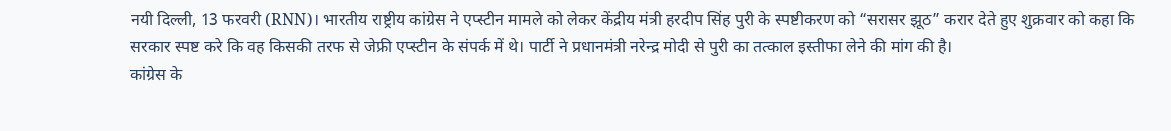नयी दिल्ली, 13 फरवरी (RNN)। भारतीय राष्ट्रीय कांग्रेस ने एप्स्टीन मामले को लेकर केंद्रीय मंत्री हरदीप सिंह पुरी के स्पष्टीकरण को “सरासर झूठ” करार देते हुए शुक्रवार को कहा कि सरकार स्पष्ट करे कि वह किसकी तरफ से जेफ्री एप्स्टीन के संपर्क में थे। पार्टी ने प्रधानमंत्री नरेन्द्र मोदी से पुरी का तत्काल इस्तीफा लेने की मांग की है।
कांग्रेस के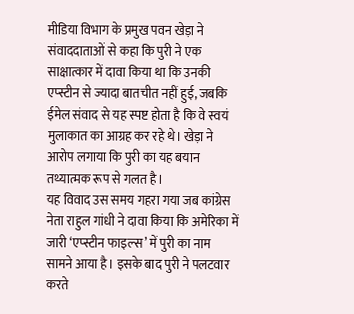मीडिया विभाग के प्रमुख पवन खेड़ा ने संवाददाताओं से कहा कि पुरी ने एक साक्षात्कार में दावा किया था कि उनकी एप्स्टीन से ज्यादा बातचीत नहीं हुई, जबकि ईमेल संवाद से यह स्पष्ट होता है कि वे स्वयं मुलाकात का आग्रह कर रहे थे। खेड़ा ने आरोप लगाया कि पुरी का यह बयान तथ्यात्मक रूप से गलत है।
यह विवाद उस समय गहरा गया जब कांग्रेस नेता राहुल गांधी ने दावा किया कि अमेरिका में जारी ‘एप्स्टीन फाइल्स’ में पुरी का नाम सामने आया है। इसके बाद पुरी ने पलटवार करते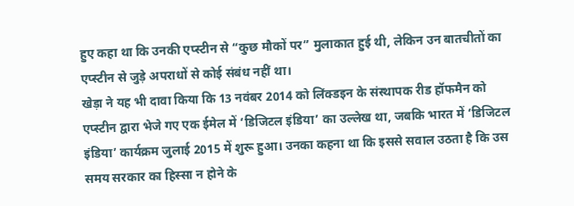हुए कहा था कि उनकी एप्स्टीन से “कुछ मौकों पर” मुलाकात हुई थी, लेकिन उन बातचीतों का एप्स्टीन से जुड़े अपराधों से कोई संबंध नहीं था।
खेड़ा ने यह भी दावा किया कि 13 नवंबर 2014 को लिंक्डइन के संस्थापक रीड हॉफमैन को एप्स्टीन द्वारा भेजे गए एक ईमेल में ‘डिजिटल इंडिया’ का उल्लेख था, जबकि भारत में ‘डिजिटल इंडिया’ कार्यक्रम जुलाई 2015 में शुरू हुआ। उनका कहना था कि इससे सवाल उठता है कि उस समय सरकार का हिस्सा न होने के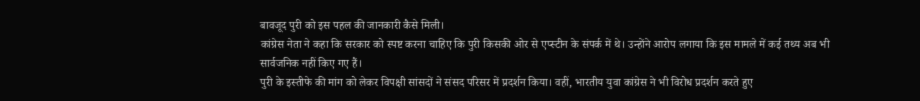बावजूद पुरी को इस पहल की जानकारी कैसे मिली।
कांग्रेस नेता ने कहा कि सरकार को स्पष्ट करना चाहिए कि पुरी किसकी ओर से एप्स्टीन के संपर्क में थे। उन्होंने आरोप लगाया कि इस मामले में कई तथ्य अब भी सार्वजनिक नहीं किए गए हैं।
पुरी के इस्तीफे की मांग को लेकर विपक्षी सांसदों ने संसद परिसर में प्रदर्शन किया। वहीं, भारतीय युवा कांग्रेस ने भी विरोध प्रदर्शन करते हुए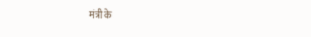मंत्री के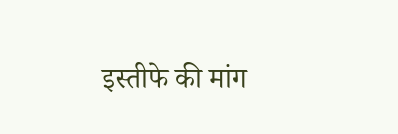इस्तीफे की मांग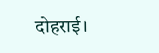दोहराई।